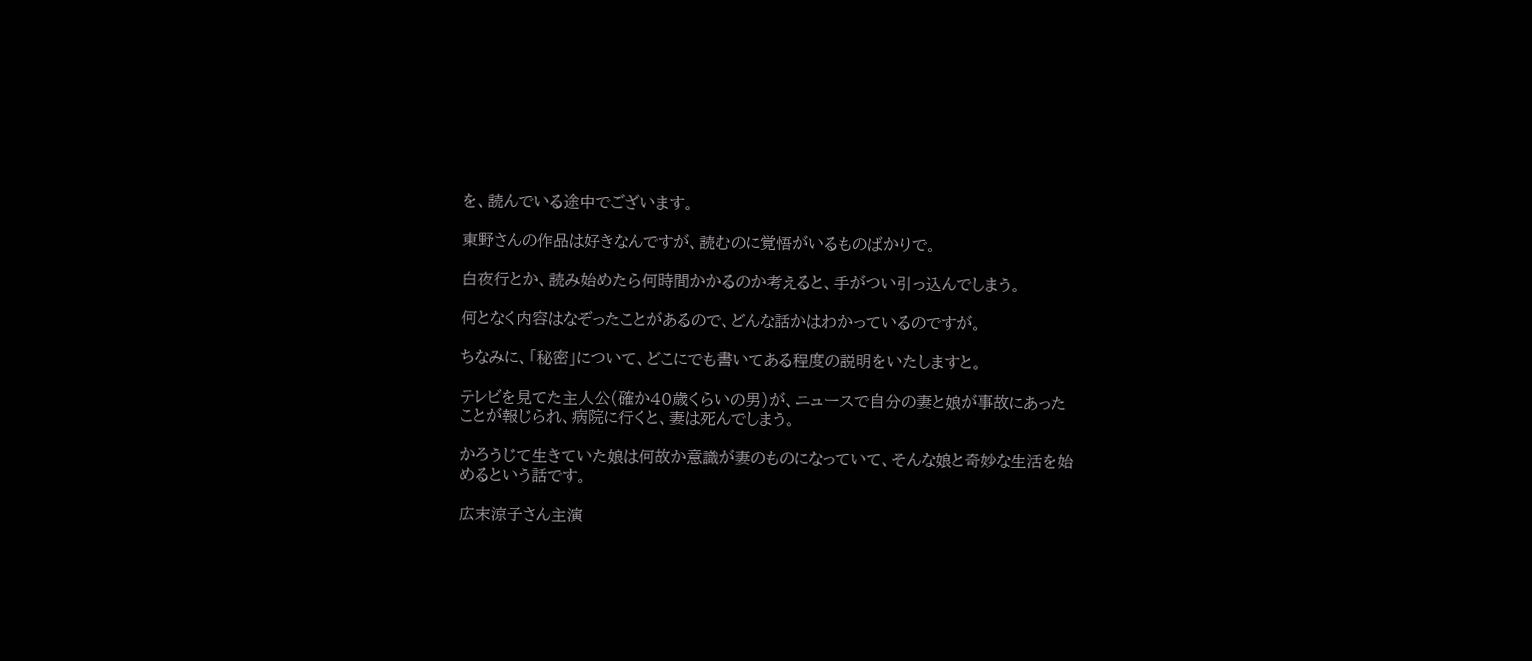を、読んでいる途中でございます。

東野さんの作品は好きなんですが、読むのに覚悟がいるものばかりで。

白夜行とか、読み始めたら何時間かかるのか考えると、手がつい引っ込んでしまう。

何となく内容はなぞったことがあるので、どんな話かはわかっているのですが。

ちなみに、「秘密」について、どこにでも書いてある程度の説明をいたしますと。

テレビを見てた主人公(確か40歳くらいの男)が、ニュースで自分の妻と娘が事故にあったことが報じられ、病院に行くと、妻は死んでしまう。

かろうじて生きていた娘は何故か意識が妻のものになっていて、そんな娘と奇妙な生活を始めるという話です。

広末涼子さん主演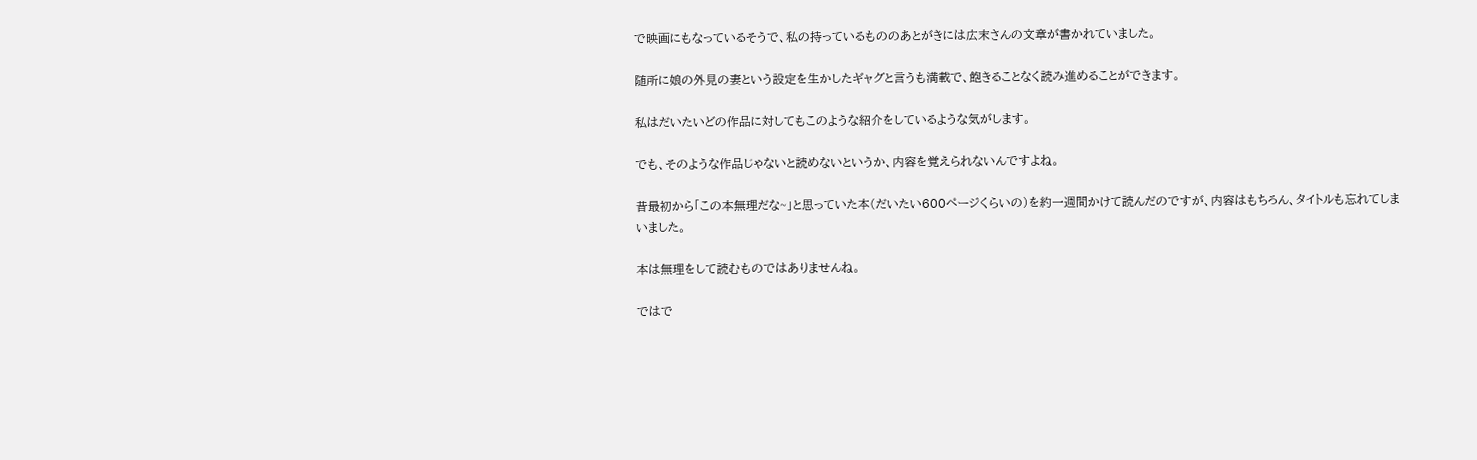で映画にもなっているそうで、私の持っているもののあとがきには広末さんの文章が書かれていました。

随所に娘の外見の妻という設定を生かしたギャグと言うも満載で、飽きることなく読み進めることができます。

私はだいたいどの作品に対してもこのような紹介をしているような気がします。

でも、そのような作品じゃないと読めないというか、内容を覚えられないんですよね。

昔最初から「この本無理だな~」と思っていた本(だいたい600ページくらいの)を約一週間かけて読んだのですが、内容はもちろん、タイトルも忘れてしまいました。

本は無理をして読むものではありませんね。

ではで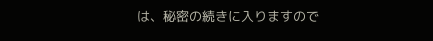は、秘密の続きに入りますので